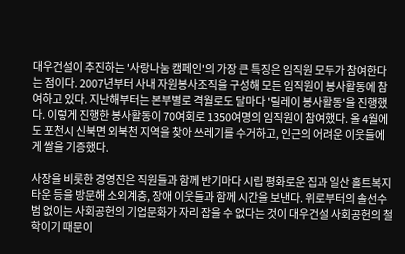대우건설이 추진하는 '사랑나눔 캠페인'의 가장 큰 특징은 임직원 모두가 참여한다는 점이다. 2007년부터 사내 자원봉사조직을 구성해 모든 임직원이 봉사활동에 참여하고 있다. 지난해부터는 본부별로 격월로도 달마다 '릴레이 봉사활동'을 진행했다. 이렇게 진행한 봉사활동이 70여회로 1350여명의 임직원이 참여했다. 올 4월에도 포천시 신북면 외북천 지역을 찾아 쓰레기를 수거하고, 인근의 어려운 이웃들에게 쌀을 기증했다.

사장을 비롯한 경영진은 직원들과 함께 반기마다 시립 평화로운 집과 일산 홀트복지타운 등을 방문해 소외계층, 장애 이웃들과 함께 시간을 보낸다. 위로부터의 솔선수범 없이는 사회공헌의 기업문화가 자리 잡을 수 없다는 것이 대우건설 사회공헌의 철학이기 때문이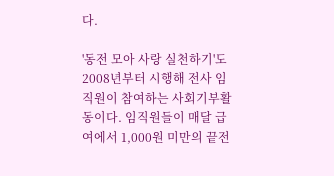다.

'동전 모아 사랑 실천하기'도 2008년부터 시행해 전사 임직원이 참여하는 사회기부활동이다. 임직원들이 매달 급여에서 1,000원 미만의 끝전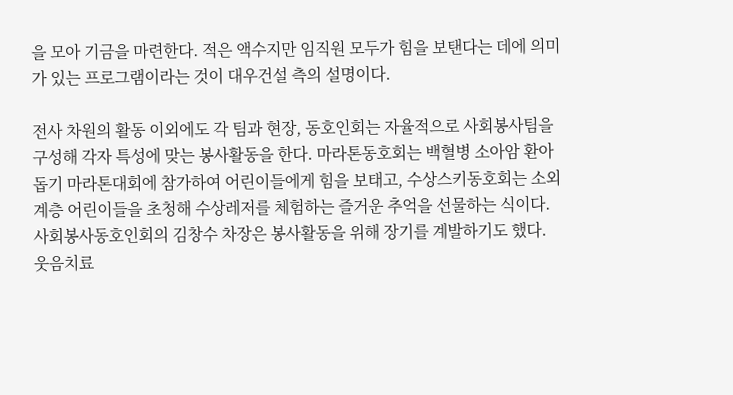을 모아 기금을 마련한다. 적은 액수지만 임직원 모두가 힘을 보탠다는 데에 의미가 있는 프로그램이라는 것이 대우건설 측의 설명이다.

전사 차원의 활동 이외에도 각 팀과 현장, 동호인회는 자율적으로 사회봉사팀을 구성해 각자 특성에 맞는 봉사활동을 한다. 마라톤동호회는 백혈병 소아암 환아 돕기 마라톤대회에 참가하여 어린이들에게 힘을 보태고, 수상스키동호회는 소외계층 어린이들을 초청해 수상레저를 체험하는 즐거운 추억을 선물하는 식이다. 사회봉사동호인회의 김창수 차장은 봉사활동을 위해 장기를 계발하기도 했다. 웃음치료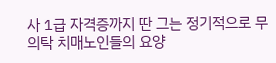사 1급 자격증까지 딴 그는 정기적으로 무의탁 치매노인들의 요양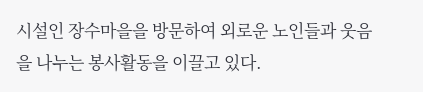시설인 장수마을을 방문하여 외로운 노인들과 웃음을 나누는 봉사활동을 이끌고 있다.